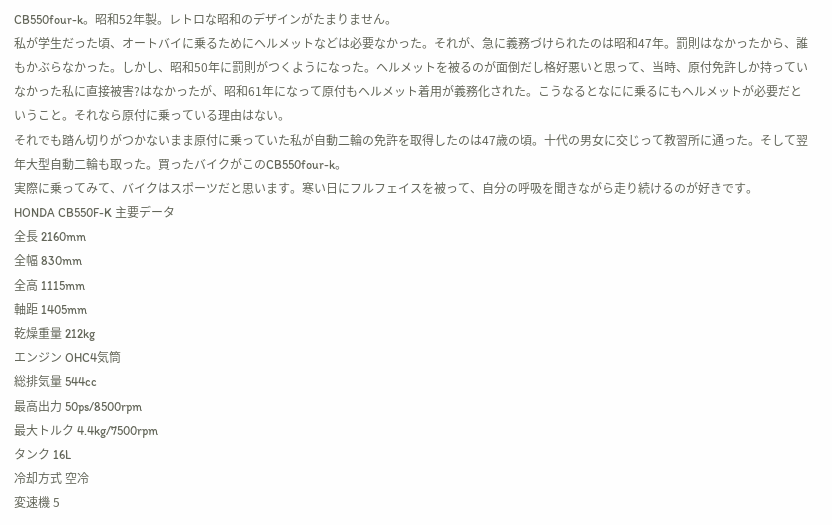CB550four-k。昭和52年製。レトロな昭和のデザインがたまりません。
私が学生だった頃、オートバイに乗るためにヘルメットなどは必要なかった。それが、急に義務づけられたのは昭和47年。罰則はなかったから、誰もかぶらなかった。しかし、昭和50年に罰則がつくようになった。ヘルメットを被るのが面倒だし格好悪いと思って、当時、原付免許しか持っていなかった私に直接被害?はなかったが、昭和61年になって原付もヘルメット着用が義務化された。こうなるとなにに乗るにもヘルメットが必要だということ。それなら原付に乗っている理由はない。
それでも踏ん切りがつかないまま原付に乗っていた私が自動二輪の免許を取得したのは47歳の頃。十代の男女に交じって教習所に通った。そして翌年大型自動二輪も取った。買ったバイクがこのCB550four-k。
実際に乗ってみて、バイクはスポーツだと思います。寒い日にフルフェイスを被って、自分の呼吸を聞きながら走り続けるのが好きです。
HONDA CB550F-K 主要データ
全長 2160mm
全幅 830mm
全高 1115mm
軸距 1405mm
乾燥重量 212kg
エンジン OHC4気筒
総排気量 544cc
最高出力 50ps/8500rpm
最大トルク 4.4kg/7500rpm
タンク 16L
冷却方式 空冷
変速機 5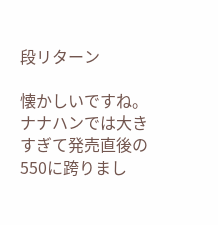段リターン

懐かしいですね。
ナナハンでは大きすぎて発売直後の550に跨りまし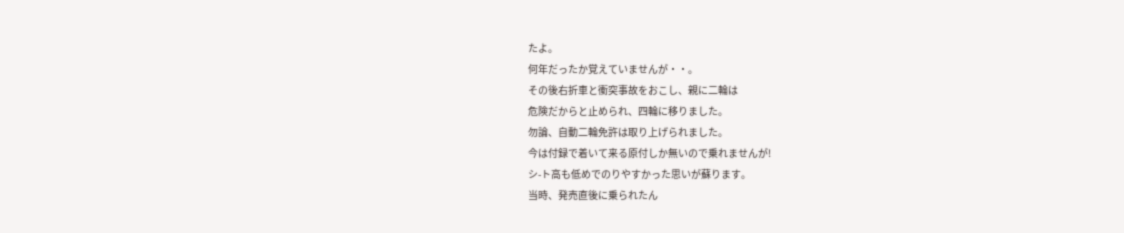たよ。
何年だったか覚えていませんが・・。
その後右折車と衝突事故をおこし、親に二輪は
危険だからと止められ、四輪に移りました。
勿論、自動二輪免許は取り上げられました。
今は付録で着いて来る原付しか無いので乗れませんが!
シ-ト高も低めでのりやすかった思いが蘇ります。
当時、発売直後に乗られたん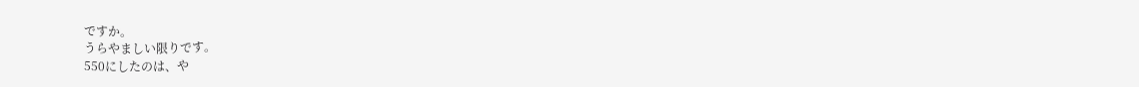ですか。
うらやましい限りです。
550にしたのは、や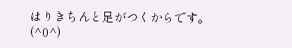はりきちんと足がつくからです。
(^0^)